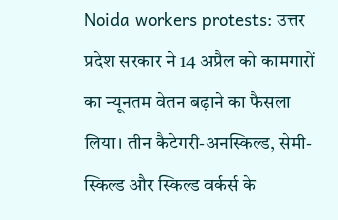Noida workers protests: उत्तर प्रदेश सरकार ने 14 अप्रैल को कामगारों का न्यूनतम वेतन बढ़ाने का फैसला लिया। तीन कैटेगरी-अनस्किल्ड, सेमी-स्किल्ड और स्किल्ड वर्कर्स के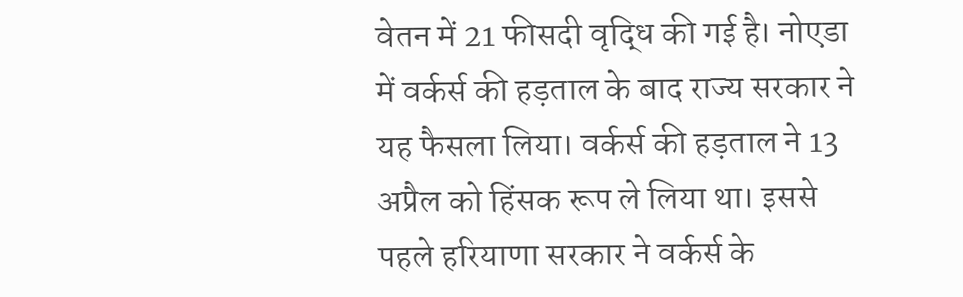वेतन में 21 फीसदी वृद्धि की गई है। नोएडा में वर्कर्स की हड़ताल के बाद राज्य सरकार ने यह फैसला लिया। वर्कर्स की हड़ताल ने 13 अप्रैल को हिंसक रूप ले लिया था। इससे पहले हरियाणा सरकार ने वर्कर्स के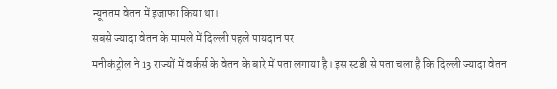न्यूनतम वेतन में इजाफा किया था।
सबसे ज्यादा वेतन के मामले में दिल्ली पहले पायदान पर
मनीकंट्रोल ने 13 राज्यों में वर्कर्स के वेतन के बारे में पता लगाया है। इस स्टडी से पता चला है कि दिल्ली ज्यादा वेतन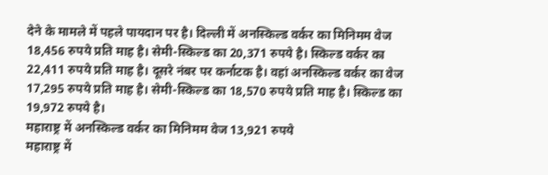देने के मामले में पहले पायदान पर है। दिल्ली में अनस्किल्ड वर्कर का मिनिमम वेज 18,456 रुपये प्रति माह है। सेमी-स्किल्ड का 20,371 रुपये है। स्किल्ड वर्कर का 22,411 रुपये प्रति माह है। दूसरे नंबर पर कर्नाटक है। वहां अनस्किल्ड वर्कर का वेज 17,295 रुपये प्रति माह है। सेमी-स्किल्ड का 18,570 रुपये प्रति माह है। स्किल्ड का 19,972 रुपये है।
महाराष्ट्र में अनस्किल्ड वर्कर का मिनिमम वेज 13,921 रुपये
महाराष्ट्र में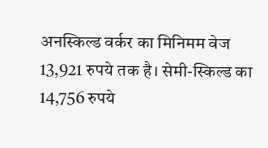अनस्किल्ड वर्कर का मिनिमम वेज 13,921 रुपये तक है। सेमी-स्किल्ड का 14,756 रुपये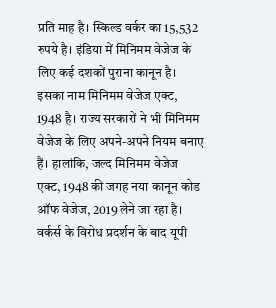प्रति माह है। स्किल्ड वर्कर का 15,532 रुपये है। इंडिया में मिनिमम वेजेज के लिए कई दशकों पुराना कानून है। इसका नाम मिनिमम वेजेज एक्ट, 1948 है। राज्य सरकारों ने भी मिनिमम वेजेज के लिए अपने-अपने नियम बनाए हैं। हालांकि, जल्द मिनिमम वेजेज एक्ट, 1948 की जगह नया कानून कोड ऑफ वेजेज, 2019 लेने जा रहा है।
वर्कर्स के विरोध प्रदर्शन के बाद यूपी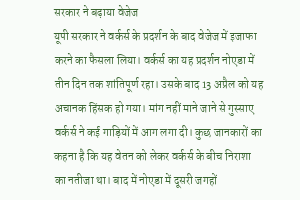सरकार ने बढ़ाया वेजेज
यूपी सरकार ने वर्कर्स के प्रदर्शन के बाद वेजेज में इजाफा करने का फैसला लिया। वर्कर्स का यह प्रदर्शन नोएडा में तीन दिन तक शांतिपूर्ण रहा। उसके बाद 13 अप्रैल को यह अचानक हिंसक हो गया। मांग नहीं माने जाने से गुस्साए वर्कर्स ने कई गाड़ियों में आग लगा दी। कुछ जानकारों का कहना है कि यह वेतन को लेकर वर्कर्स के बीच निराशा का नतीजा था। बाद में नोएडा में दूसरी जगहों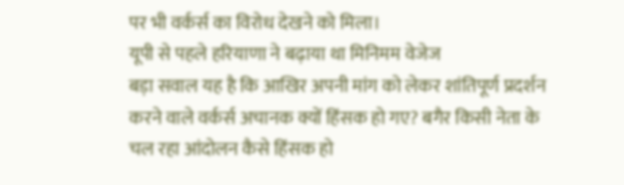पर भी वर्कर्स का विरोध देखने को मिला।
यूपी से पहले हरियाणा ने बढ़ाया था मिनिमम वेजेज
बड़ा सवाल यह है कि आखिर अपनी मांग को लेकर शांतिपूर्ण प्रदर्शन करने वाले वर्कर्स अचानक क्यों हिंसक हो गए? बगैर किसी नेता के चल रहा आंदोलन कैसे हिंसक हो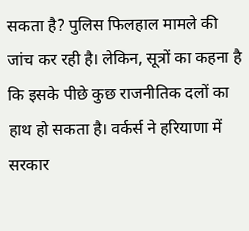सकता है? पुलिस फिलहाल मामले की जांच कर रही है। लेकिन, सूत्रों का कहना है कि इसके पीछे कुछ राजनीतिक दलों का हाथ हो सकता है। वर्कर्स ने हरियाणा में सरकार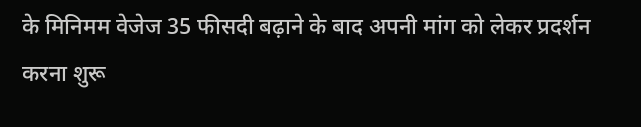के मिनिमम वेजेज 35 फीसदी बढ़ाने के बाद अपनी मांग को लेकर प्रदर्शन करना शुरू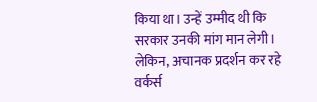किया था। उन्हें उम्मीद थी कि सरकार उनकी मांग मान लेगी। लेकिन, अचानक प्रदर्शन कर रहे वर्कर्स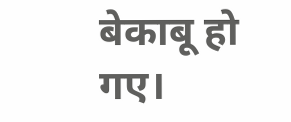बेकाबू हो गए।